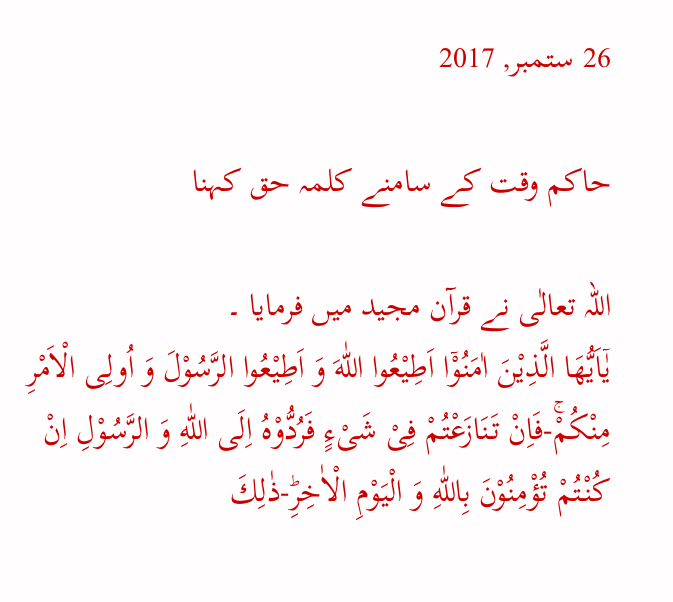26 ستمبر, 2017

حاکم وقت کے سامنے کلمہ حق کہنا

اللہ تعالٰی نے قرآن مجید میں فرمایا ۔
یٰۤاَیُّهَا الَّذِیْنَ اٰمَنُوْۤا اَطِیْعُوا اللّٰهَ وَ اَطِیْعُوا الرَّسُوْلَ وَ اُولِی الْاَمْرِ مِنْكُمْۚ-فَاِنْ تَنَازَعْتُمْ فِیْ شَیْءٍ فَرُدُّوْهُ اِلَى اللّٰهِ وَ الرَّسُوْلِ اِنْ كُنْتُمْ تُؤْمِنُوْنَ بِاللّٰهِ وَ الْیَوْمِ الْاٰخِرِؕ-ذٰلِكَ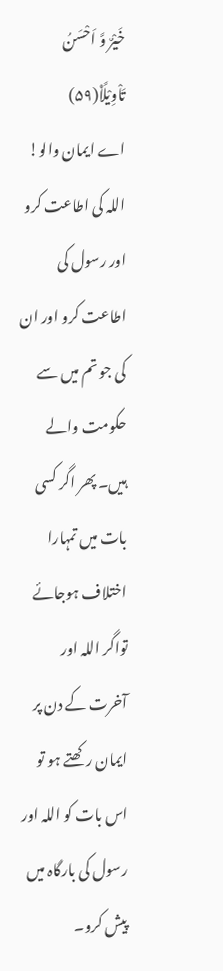خَیْرٌ وَّ اَحْسَنُ تَاْوِیْلًا۠(۵۹)
اے ایمان والو! اللہ کی اطاعت کرو اور رسول کی اطاعت کرو اور ان کی جو تم میں سے حکومت والے ہیں۔ پھر اگر کسی بات میں تمہارا اختلاف ہوجائے تواگر اللہ اور آخرت کے دن پر ایمان رکھتے ہو تو اس بات کو اللہ اور رسول کی بارگاہ میں پیش کرو۔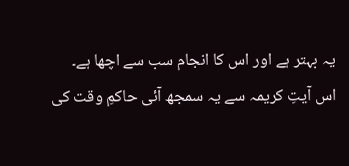یہ بہتر ہے اور اس کا انجام سب سے اچھا ہے۔
اس آیتِ کریمہ سے یہ سمجھ آئی حاکمِ وقت کی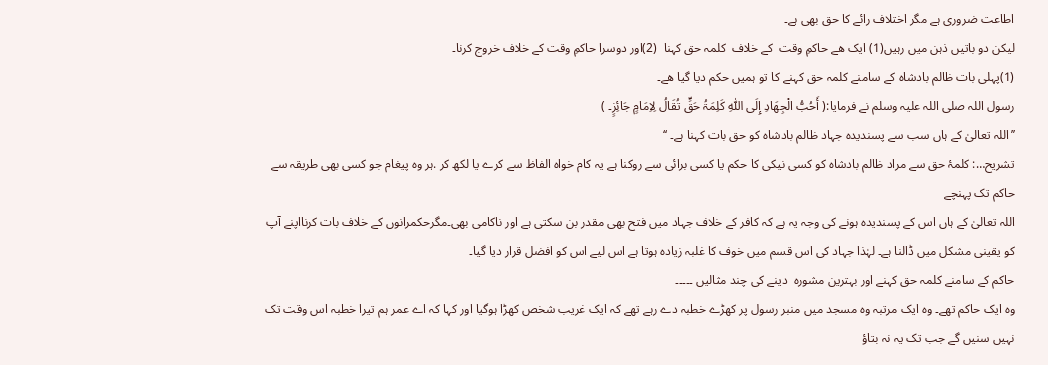اطاعت ضروری ہے مگر اختلاف رائے کا حق بھی ہے۔
لیکن دو باتیں ذہن میں رہیں(1) ایک ھے حاکمِ وقت  کے خلاف  کلمہ حق کہنا  (2)اور دوسرا حاکمِ وقت کے خلاف خروج کرنا۔
(1)پہلی بات ظالم بادشاہ کے سامنے کلمہ حق کہنے کا تو ہمیں حکم دیا گیا ھے۔
رسول اللہ صلی اللہ علیہ وسلم نے فرمایا:( أَحُبُّ الْجِھَادِ إِلَی اللّٰہِ کَلِمَۃُ حَقٍّ تُقَالُ لِاِمَامٍ جَائِزٍ۔ )
’’اللہ تعالیٰ کے ہاں سب سے پسندیدہ جہاد ظالم بادشاہ کو حق بات کہنا ہے۔ ‘‘
تشریح…: کلمۂ حق سے مراد ظالم بادشاہ کو کسی نیکی کا حکم یا کسی برائی سے روکنا ہے یہ کام خواہ الفاظ سے کرے یا لکھ کر .ہر وہ پیغام جو کسی بھی طریقہ سے حاکم تک پہنچے
اللہ تعالیٰ کے ہاں اس کے پسندیدہ ہونے کی وجہ یہ ہے کہ کافر کے خلاف جہاد میں فتح بھی مقدر بن سکتی ہے اور ناکامی بھی۔مگرحکمرانوں کے خلاف بات کرنااپنے آپ کو یقینی مشکل میں ڈالنا ہے۔ لہٰذا جہاد کی اس قسم میں خوف کا غلبہ زیادہ ہوتا ہے اس لیے اس کو افضل قرار دیا گیا۔
حاکم کے سامنے کلمہ حق کہنے اور بہترین مشورہ  دینے کی چند مثالیں ۔۔۔۔۔
وہ ایک حاکم تھے۔ وہ ایک مرتبہ وہ مسجد میں منبر رسول پر کھڑے خطبہ دے رہے تھے کہ ایک غریب شخص کھڑا ہوگیا اور کہا کہ اے عمر ہم تیرا خطبہ اس وقت تک نہیں سنیں گے جب تک یہ نہ بتاؤ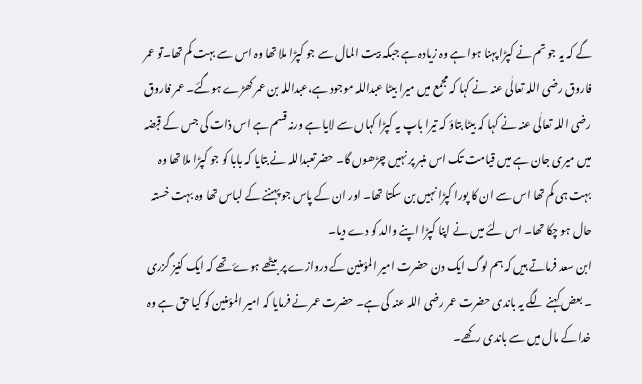گے کہ یہ جو تم نے کپڑا پہنا ہوا ہے وہ زیادہ ہے جبکہ بیت المال سے جو کپڑا ملا تھا وہ اس سے بہت کم تھا۔تو عمر فاروق رضی اللہ تعالٰی عنہ نے کہا کہ مجمع میں میرا بیٹا عبداللہ موجود ہے،عبداللہ بن عمر کھڑے ہوگئے۔ عمر فاروق رضی اللہ تعالٰی عنہ نے کہا کہ بیٹا بتاؤ کہ تیرا باپ یہ کپڑا کہاں سے لایا ہے ورنہ قسم ہے اس ذات کی جس کے قبضہ میں میری جان ہے میں قیامت تک اس منبر پر نہیں چڑھوں گا۔ حضرتعبداللہ نے بتایا کہ بابا کو جو کپڑا ملا تھا وہ بہت ہی کم تھا اس سے ان کا پورا کپڑا نہیں بن سکتا تھا۔ اور ان کے پاس جو پہننے کے لباس تھا وہ بہت خستہ حال ہو چکا تھا۔ اس لئے میں نے اپنا کپڑا اپنے والد کو دے دیا۔
ابن سعد فرماتے ہیں کہ ہم لوگ ایک دن حضرت امیر المؤمنین کے دروازے پر بیٹھے ہوۓ تھے کہ ایک کنیز گزری ۔ بعض کہنے لگے یہ باندی حضرت عمر رضی اللہ عنہ کی ہے۔ حضرت عمر نے فرمایا کہ امیر المؤمنین کو کیا حق ہے وہ خدا کے مال میں سے باندی رکھے۔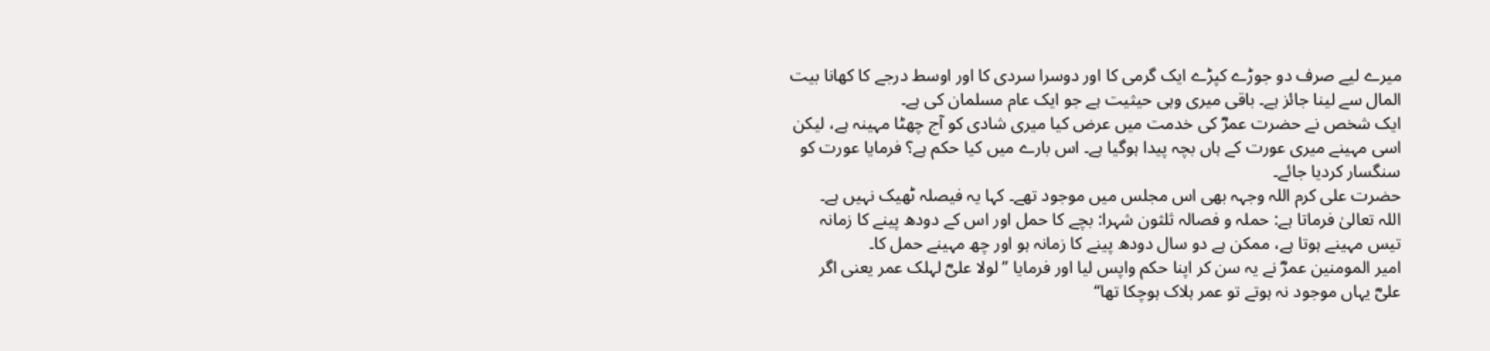میرے لیے صرف دو جوڑے کپڑے ایک گرمی کا اور دوسرا سردی کا اور اوسط درجے کا کھانا بیت المال سے لینا جائز ہے۔ باقی میری وہی حیثیت ہے جو ایک عام مسلمان کی ہے۔
ایک شخص نے حضرت عمرؓ کی خدمت میں عرض کیا میری شادی کو آج چھٹا مہینہ ہے، لیکن اسی مہینے میری عورت کے ہاں بچہ پیدا ہوگیا ہے۔ اس بارے میں کیا حکم ہے؟ فرمایا عورت کو سنگسار کردیا جائے۔
حضرت علی کرم اللہ وجہہ بھی اس مجلس میں موجود تھے۔ کہا یہ فیصلہ ٹھیک نہیں ہے۔
اللہ تعالیٰ فرماتا ہے: حملہ و فصالہ ثلثون شہرا: بچے کا حمل اور اس کے دودھ پینے کا زمانہ تیس مہینے ہوتا ہے، ممکن ہے دو سال دودھ پینے کا زمانہ ہو اور چھ مہینے حمل کا۔
امیر المومنین عمرؓ نے یہ سن کر اپنا حکم واپس لیا اور فرمایا ’’لولا علیؓ لہلک عمر یعنی اگر علیؓ یہاں موجود نہ ہوتے تو عمر ہلاک ہوچکا تھا‘‘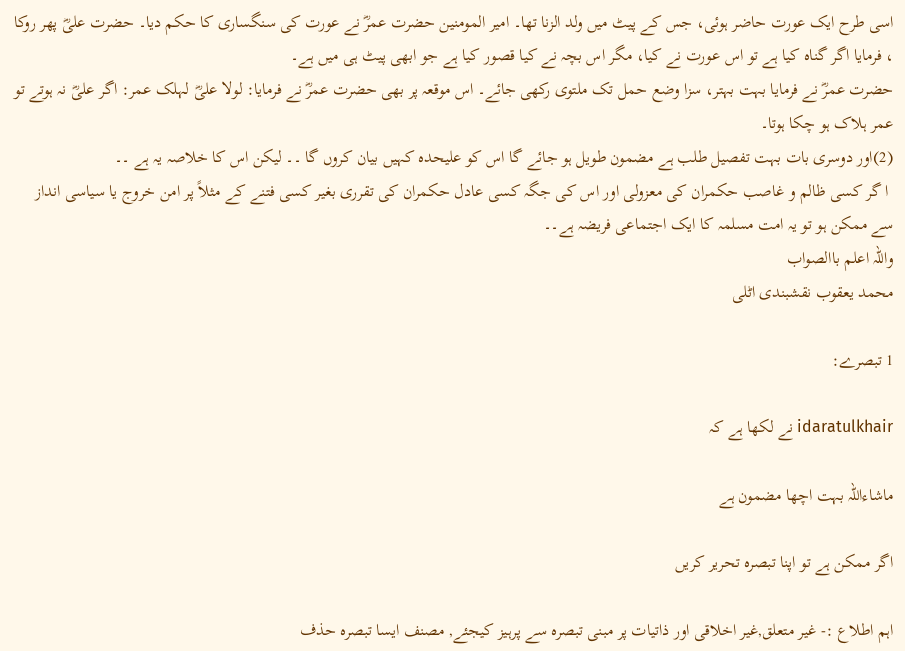اسی طرح ایک عورت حاضر ہوئی، جس کے پیٹ میں ولد الزنا تھا۔ امیر المومنین حضرت عمرؓ نے عورت کی سنگساری کا حکم دیا۔ حضرت علیؓ پھر روکا ، فرمایا اگر گناہ کیا ہے تو اس عورت نے کیا، مگر اس بچہ نے کیا قصور کیا ہے جو ابھی پیٹ ہی میں ہے۔
حضرت عمرؓ نے فرمایا بہت بہتر، سزا وضع حمل تک ملتوی رکھی جائے۔ اس موقعہ پر بھی حضرت عمرؓ نے فرمایا: لولا علیؓ لہلک عمر: اگر علیؓ نہ ہوتے تو عمر ہلاک ہو چکا ہوتا۔
(2)اور دوسری بات بہت تفصیل طلب ہے مضمون طویل ہو جائے گا اس کو علیحدہ کہیں بیان کروں گا ۔۔ لیکن اس کا خلاصہ یہ ہے ۔۔
 ا گر کسی ظالم و غاصب حکمران کی معزولی اور اس کی جگہ کسی عادل حکمران کی تقرری بغیر کسی فتنے کے مثلاً پر امن خروج یا سیاسی انداز سے ممکن ہو تو یہ امت مسلمہ کا ایک اجتماعی فریضہ ہے۔۔
واللہ اعلم باالصواب
محمد یعقوب نقشبندی اٹلی

1 تبصرے:

idaratulkhair نے لکھا ہے کہ

ماشاءاللہ بہت اچھا مضمون ہے

اگر ممکن ہے تو اپنا تبصرہ تحریر کریں

اہم اطلاع :- غیر متعلق,غیر اخلاقی اور ذاتیات پر مبنی تبصرہ سے پرہیز کیجئے, مصنف ایسا تبصرہ حذف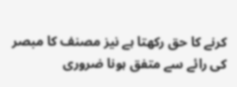کرنے کا حق رکھتا ہے نیز مصنف کا مبصر کی رائے سے متفق ہونا ضروری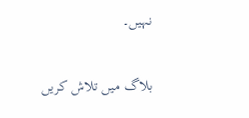نہیں۔

بلاگ میں تلاش کریں